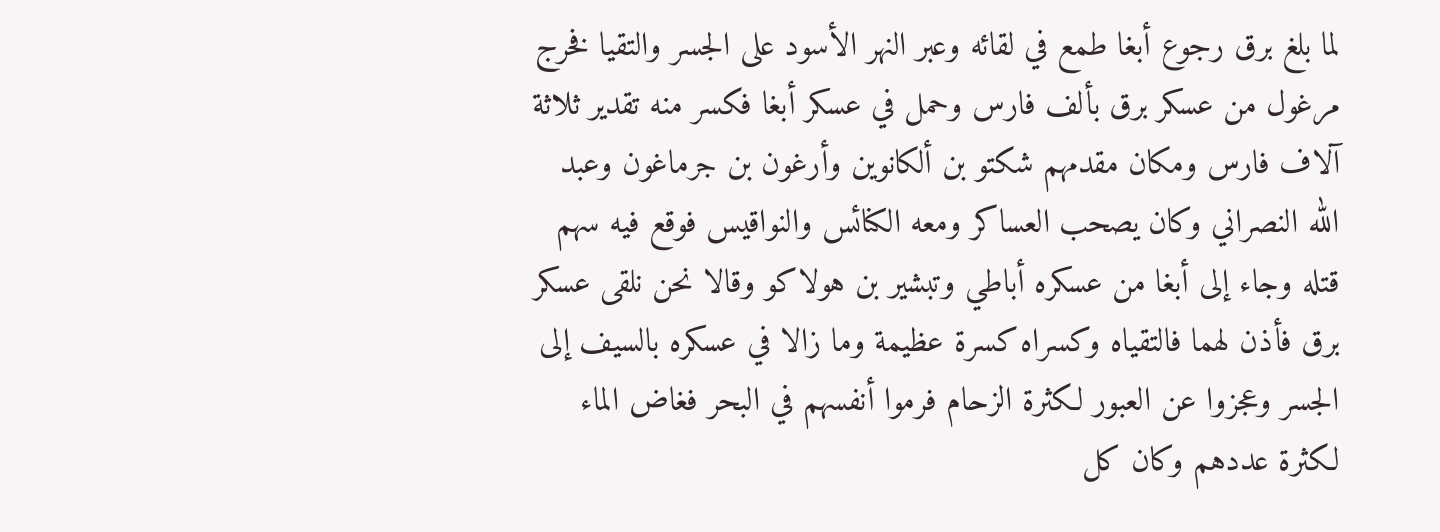لما بلغ برق رجوع أبغا طمع في لقائه وعبر النهر الأسود على الجسر والتقيا فخرج مرغول من عسكر برق بألف فارس وحمل في عسكر أبغا فكسر منه تقدير ثلاثة آلاف فارس ومكان مقدمهم شكتو بن ألكانوين وأرغون بن جرماغون وعبد الله النصراني وكان يصحب العساكر ومعه الكنائس والنواقيس فوقع فيه سهم قتله وجاء إلى أبغا من عسكره أباطي وتبشير بن هولاكو وقالا نحن نلقى عسكر برق فأذن لهما فالتقياه وكسراه كسرة عظيمة وما زالا في عسكره بالسيف إلى الجسر وعجزوا عن العبور لكثرة الزحام فرموا أنفسهم في البحر فغاض الماء لكثرة عددهم وكان كل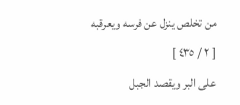من تخلص ينزل عن فرسه ويعرقبه
[ ٢ / ٤٣٥ ]
على البر ويقصد الجبل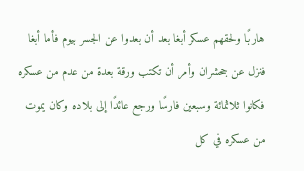هاربًا ولحقهم عسكر أبغا بعد أن بعدوا عن الجسر بيوم فأما أبغا فنزل عن جحشران وأمر أن تكتب ورقة بعدة من عدم من عسكره فكانوا ثلاثمائة وسبعين فارسًا ورجع عائدًا إلى بلاده وكان يموت من عسكره في كل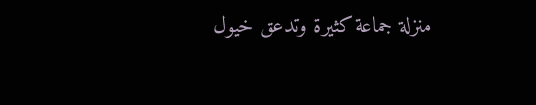منزلة جماعة كثيرة وتدعق خيول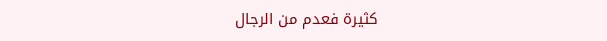كثيرة فعدم من الرجال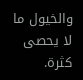والخيول ما لا يحصى كثرة.